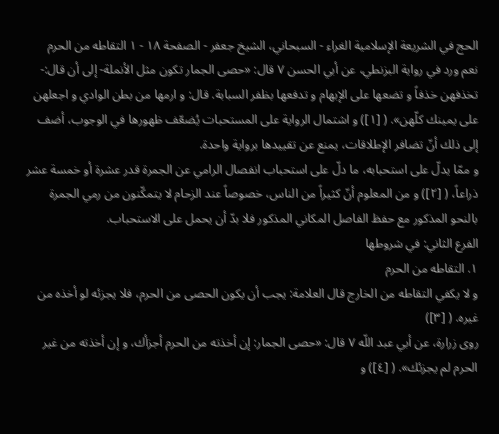الحج في الشريعة الإسلامية الغراء - السبحاني، الشيخ جعفر - الصفحة ١٨ - ١ التقاطه من الحرم
نعم ورد في رواية البزنطي، عن أبي الحسن ٧ قال: «حصى الجمار تكون مثل الأنملة- إلى أن قال:- تخذفهن خذفاً و تضعها على الإبهام و تدفعها بظفر السبابة. قال: و ارمها من بطن الوادي و اجعلهن على يمينك كلّهن». ( [١]) و اشتمال الرواية على المستحبات يُضعّف ظهورها في الوجوب، أضف إلى ذلك أنّ تضافر الإطلاقات، يمنع عن تقييدها برواية واحدة.
و ممّا يدلّ على استحبابه، ما دلّ على استحباب انفصال الرامي عن الجمرة قدر عشرة أو خمسة عشر ذراعاً، ( [٢]) و من المعلوم أنّ كثيراً من الناس، خصوصاً عند الزحام لا يتمكّنون من رمي الجمرة بالنحو المذكور مع حفظ الفاصل المكاني المذكور فلا بدّ أن يحمل على الاستحباب.
الفرع الثاني: في شروطها
١. التقاطه من الحرم
و لا يكفي التقاطه من الخارج قال العلامة: يجب أن يكون الحصى من الحرم، فلا يجزئه لو أخذه من غيره. ( [٣])
روى زرارة، عن أبي عبد اللّه ٧ قال: «حصى الجمار: إن أخذته من الحرم أجزأك، و إن أخذته من غير الحرم لم يجزئك». ( [٤]) و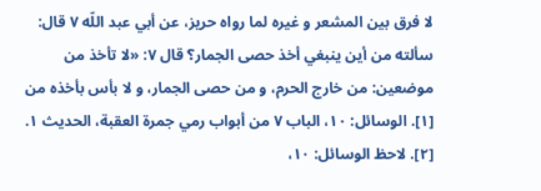لا فرق بين المشعر و غيره لما رواه حريز، عن أبي عبد اللّه ٧ قال: سألته من أين ينبغي أخذ حصى الجمار؟ قال ٧: «لا تأخذ من موضعين: من خارج الحرم، و من حصى الجمار، و لا بأس بأخذه من
[١]. الوسائل: ١٠، الباب ٧ من أبواب رمي جمرة العقبة، الحديث ١.
[٢]. لاحظ الوسائل: ١٠،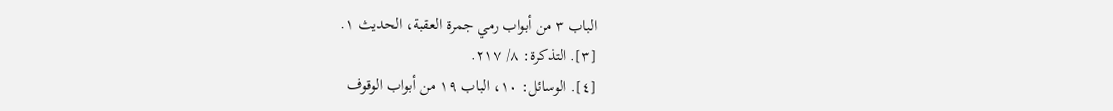الباب ٣ من أبواب رمي جمرة العقبة، الحديث ١.
[٣]. التذكرة: ٨/ ٢١٧.
[٤]. الوسائل: ١٠، الباب ١٩ من أبواب الوقوف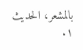بالمشعر، الحديث ١.